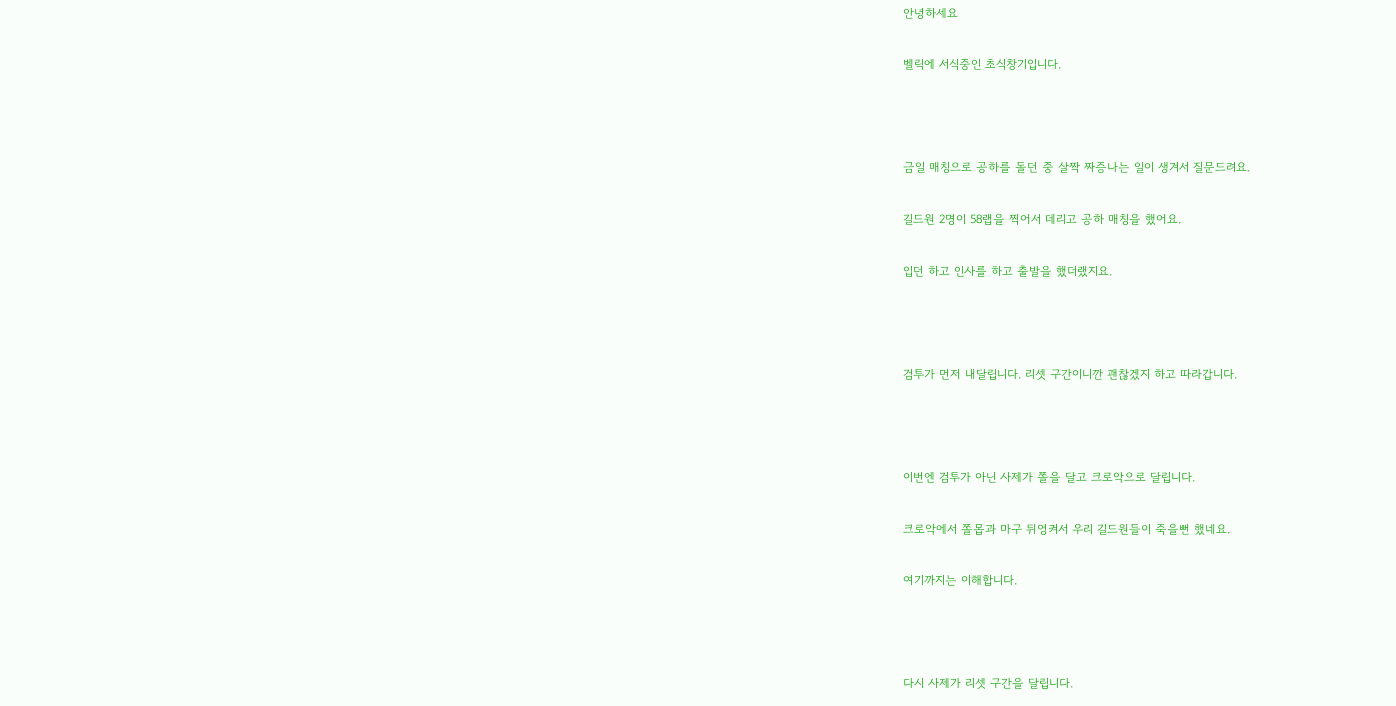안녕하세요

벨릭에 서식중인 초식창기입니다.



금일 매칭으로 공하를 돌던 중 살짝 짜증나는 일이 생겨서 질문드려요.

길드원 2명이 58랩을 찍어서 데리고 공하 매칭을 했어요.

입던 하고 인사를 하고 출발을 했더랬지요.



검투가 먼저 내달립니다. 리셋 구간이니깐 괜찮겠지 하고 따라갑니다.



이번엔 검투가 아닌 사제가 쫄을 달고 크로악으로 달립니다.

크로악에서 쫄몹과 마구 뒤엉켜서 우리 길드원들이 죽을뻔 했네요.

여기까지는 이해합니다.



다시 사제가 리셋 구간을 달립니다.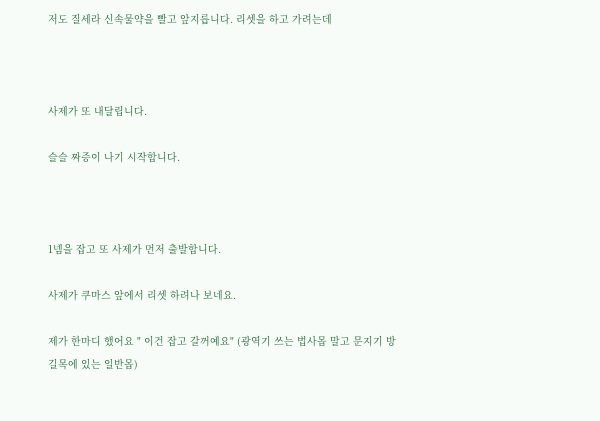저도 질세라 신속물약을 빨고 앞지릅니다. 리셋을 하고 가려는데



사제가 또 내달립니다.

슬슬 짜증이 나기 시작합니다.



1넴을 잡고 또 사제가 먼저 출발합니다.

사제가 쿠마스 앞에서 리셋 하려나 보네요.

제가 한마디 했어요 " 이건 잡고 갈꺼예요" (광역기 쓰는 법사몹 말고 문지기 방 길목에 있는 일반몹)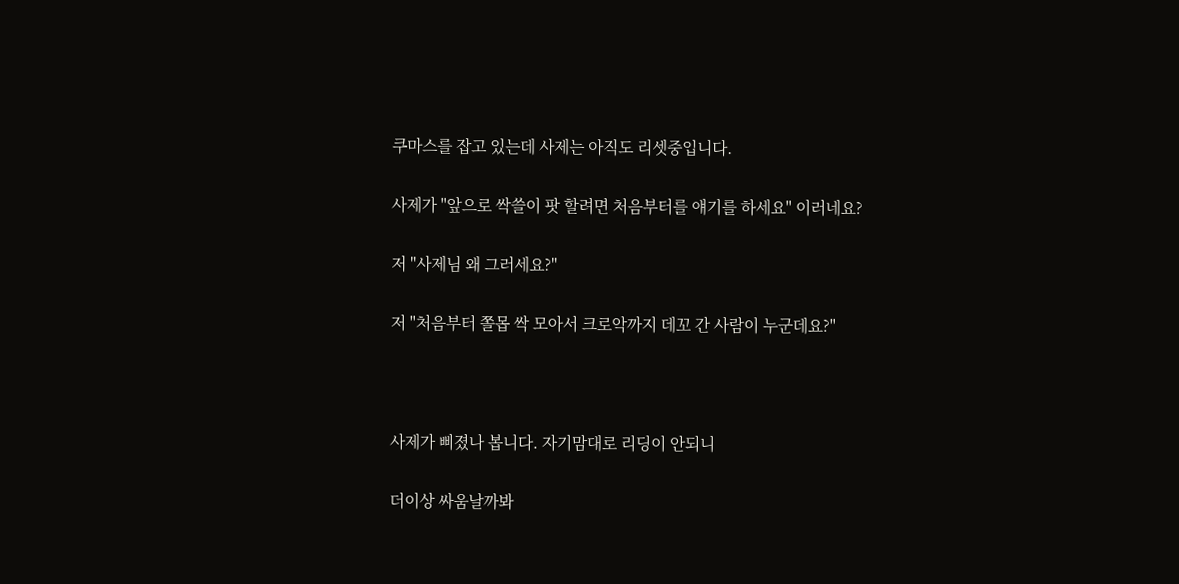쿠마스를 잡고 있는데 사제는 아직도 리셋중입니다.

사제가 "앞으로 싹쓸이 팟 할려면 처음부터를 얘기를 하세요" 이러네요?

저 "사제님 왜 그러세요?"

저 "처음부터 쫄몹 싹 모아서 크로악까지 데꼬 간 사람이 누군데요?"



사제가 삐졌나 봅니다. 자기맘대로 리딩이 안되니

더이상 싸움날까봐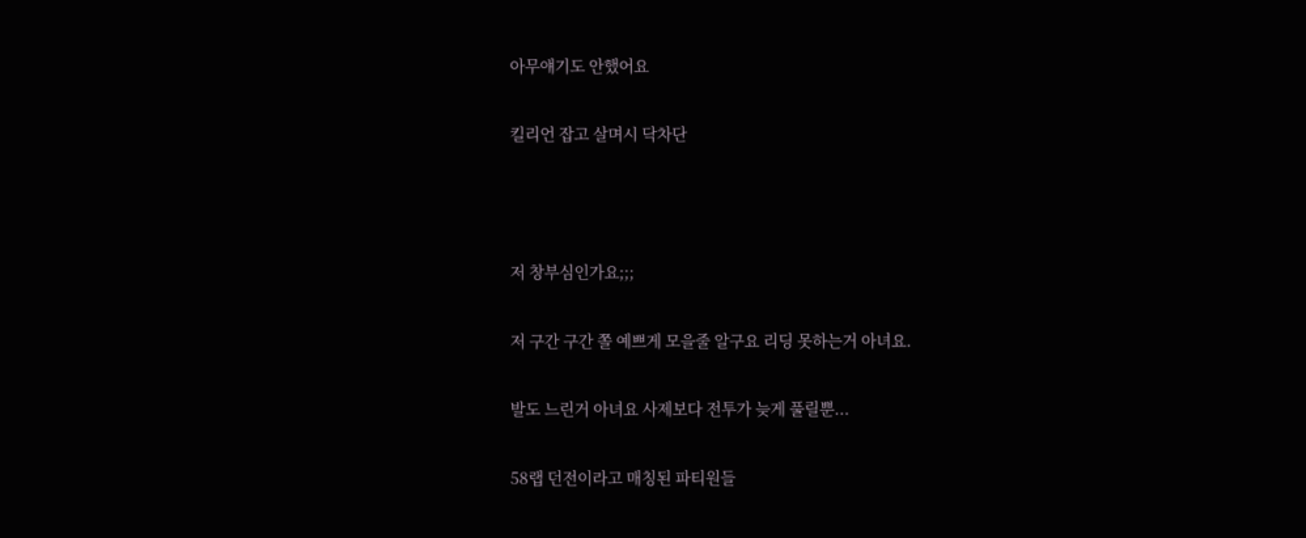아무얘기도 안했어요

킬리언 잡고 살며시 닥차단



저 창부심인가요;;;

저 구간 구간 쫄 예쁘게 모을줄 알구요 리딩 못하는거 아녀요.

발도 느린거 아녀요 사제보다 전투가 늦게 풀릴뿐...

58랩 던전이라고 매칭된 파티원들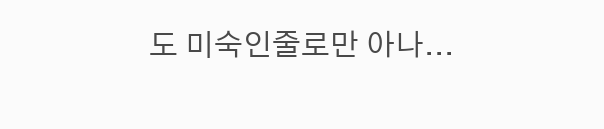도 미숙인줄로만 아나...